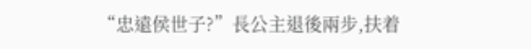“忠遠侯世子?”長公主退後兩步,扶着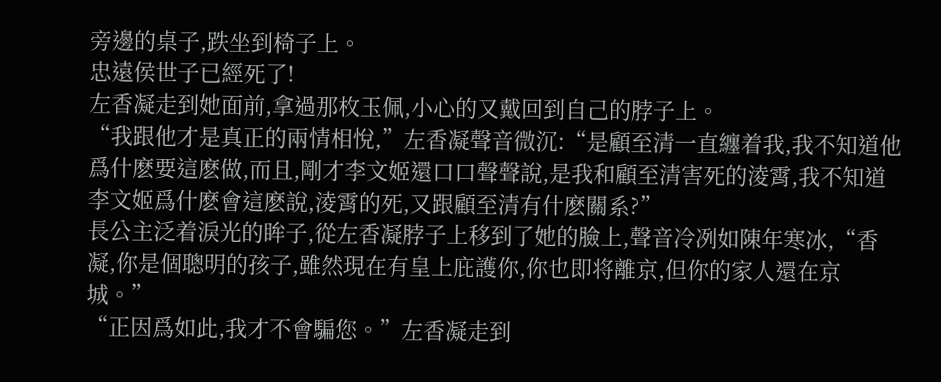旁邊的桌子,跌坐到椅子上。
忠遠侯世子已經死了!
左香凝走到她面前,拿過那枚玉佩,小心的又戴回到自己的脖子上。
“我跟他才是真正的兩情相悅,”左香凝聲音微沉:“是顧至清一直纏着我,我不知道他爲什麽要這麽做,而且,剛才李文姬還口口聲聲說,是我和顧至清害死的淩霄,我不知道李文姬爲什麽會這麽說,淩霄的死,又跟顧至清有什麽關系?”
長公主泛着淚光的眸子,從左香凝脖子上移到了她的臉上,聲音冷冽如陳年寒冰,“香凝,你是個聰明的孩子,雖然現在有皇上庇護你,你也即将離京,但你的家人還在京城。”
“正因爲如此,我才不會騙您。”左香凝走到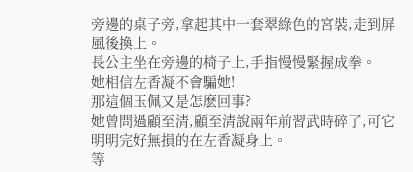旁邊的桌子旁,拿起其中一套翠綠色的宮裝,走到屏風後換上。
長公主坐在旁邊的椅子上,手指慢慢緊握成拳。
她相信左香凝不會騙她!
那這個玉佩又是怎麽回事?
她曾問過顧至清,顧至清說兩年前習武時碎了,可它明明完好無損的在左香凝身上。
等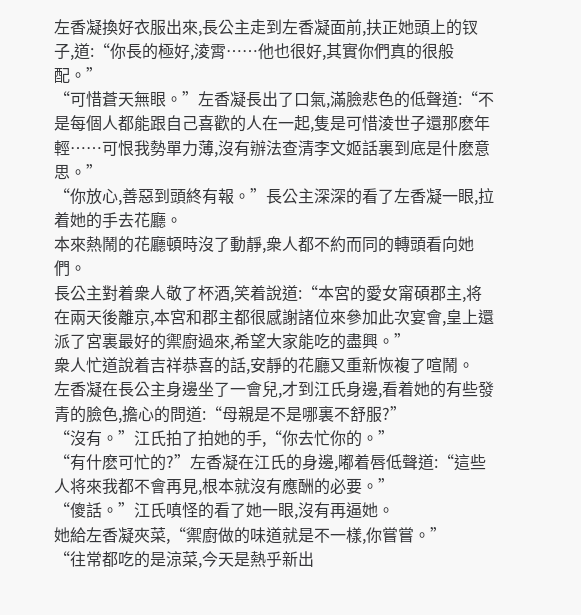左香凝換好衣服出來,長公主走到左香凝面前,扶正她頭上的钗子,道:“你長的極好,淩霄……他也很好,其實你們真的很般配。”
“可惜蒼天無眼。”左香凝長出了口氣,滿臉悲色的低聲道:“不是每個人都能跟自己喜歡的人在一起,隻是可惜淩世子還那麽年輕……可恨我勢單力薄,沒有辦法查清李文姬話裏到底是什麽意思。”
“你放心,善惡到頭終有報。”長公主深深的看了左香凝一眼,拉着她的手去花廳。
本來熱鬧的花廳頓時沒了動靜,衆人都不約而同的轉頭看向她們。
長公主對着衆人敬了杯酒,笑着說道:“本宮的愛女甯碩郡主,将
在兩天後離京,本宮和郡主都很感謝諸位來參加此次宴會,皇上還派了宮裏最好的禦廚過來,希望大家能吃的盡興。”
衆人忙道說着吉祥恭喜的話,安靜的花廳又重新恢複了喧鬧。
左香凝在長公主身邊坐了一會兒,才到江氏身邊,看着她的有些發青的臉色,擔心的問道:“母親是不是哪裏不舒服?”
“沒有。”江氏拍了拍她的手,“你去忙你的。”
“有什麽可忙的?”左香凝在江氏的身邊,嘟着唇低聲道:“這些人将來我都不會再見,根本就沒有應酬的必要。”
“傻話。”江氏嗔怪的看了她一眼,沒有再逼她。
她給左香凝夾菜,“禦廚做的味道就是不一樣,你嘗嘗。”
“往常都吃的是涼菜,今天是熱乎新出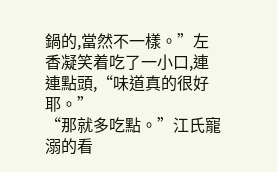鍋的,當然不一樣。”左香凝笑着吃了一小口,連連點頭,“味道真的很好耶。”
“那就多吃點。”江氏寵溺的看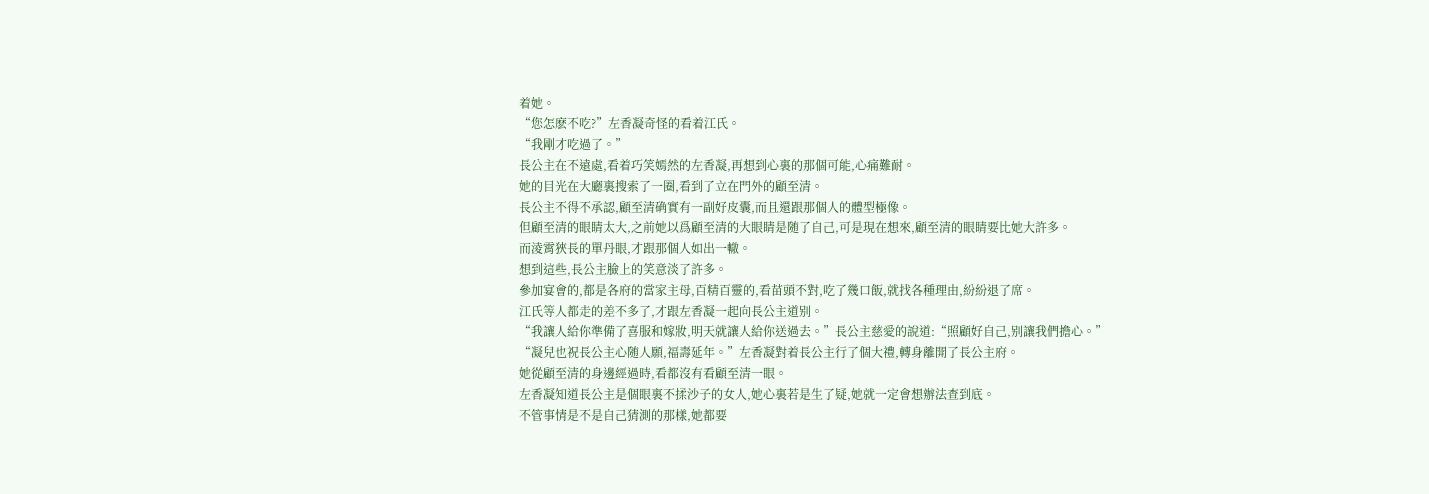着她。
“您怎麽不吃?”左香凝奇怪的看着江氏。
“我剛才吃過了。”
長公主在不遠處,看着巧笑嫣然的左香凝,再想到心裏的那個可能,心痛難耐。
她的目光在大廳裏搜索了一圈,看到了立在門外的顧至清。
長公主不得不承認,顧至清确實有一副好皮囊,而且還跟那個人的體型極像。
但顧至清的眼睛太大,之前她以爲顧至清的大眼睛是随了自己,可是現在想來,顧至清的眼睛要比她大許多。
而淩霄狹長的單丹眼,才跟那個人如出一轍。
想到這些,長公主臉上的笑意淡了許多。
參加宴會的,都是各府的當家主母,百精百靈的,看苗頭不對,吃了幾口飯,就找各種理由,紛紛退了席。
江氏等人都走的差不多了,才跟左香凝一起向長公主道别。
“我讓人給你準備了喜服和嫁妝,明天就讓人給你送過去。”長公主慈愛的說道:“照顧好自己,别讓我們擔心。”
“凝兒也祝長公主心随人願,福壽延年。”左香凝對着長公主行了個大禮,轉身離開了長公主府。
她從顧至清的身邊經過時,看都沒有看顧至清一眼。
左香凝知道長公主是個眼裏不揉沙子的女人,她心裏若是生了疑,她就一定會想辦法查到底。
不管事情是不是自己猜測的那樣,她都要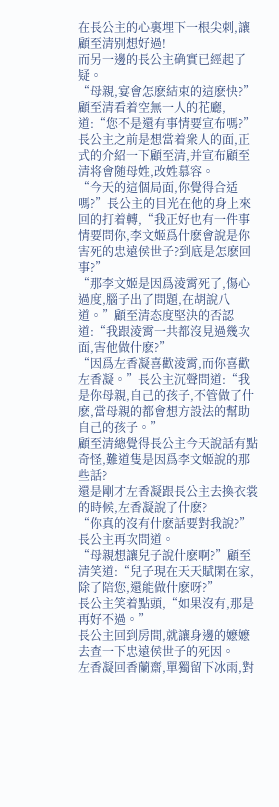在長公主的心裏埋下一根尖刺,讓顧至清别想好過!
而另一邊的長公主确實已經起了疑。
“母親,宴會怎麽結束的這麽快?”顧至清看着空無一人的花廳,道:“您不是還有事情要宣布嗎?”
長公主之前是想當着衆人的面,正式的介紹一下顧至清,并宣布顧至清将會随母姓,改姓慕容。
“今天的這個局面,你覺得合适嗎?”長公主的目光在他的身上來回的打着轉,“我正好也有一件事情要問你,李文姬爲什麽會說是你害死的忠遠侯世子?到底是怎麽回事?”
“那李文姬是因爲淩霄死了,傷心過度,腦子出了問題,在胡說八道。”顧至清态度堅決的否認道:“我跟淩霄一共都沒見過幾次面,害他做什麽?”
“因爲左香凝喜歡淩霄,而你喜歡左香凝。”長公主沉聲問道:“我是你母親,自己的孩子,不管做了什麽,當母親的都會想方設法的幫助自己的孩子。”
顧至清總覺得長公主今天說話有點奇怪,難道隻是因爲李文姬說的那些話?
還是剛才左香凝跟長公主去換衣裳的時候,左香凝說了什麽?
“你真的沒有什麽話要對我說?”長公主再次問道。
“母親想讓兒子說什麽啊?”顧至清笑道:“兒子現在天天賦閑在家,除了陪您,還能做什麽呀?”
長公主笑着點頭,“如果沒有,那是再好不過。”
長公主回到房間,就讓身邊的嬷嬷去查一下忠遠侯世子的死因。
左香凝回香蘭齋,單獨留下冰雨,對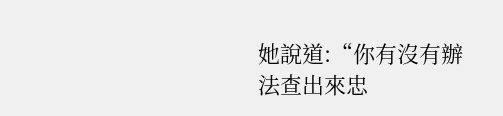她說道:“你有沒有辦法查出來忠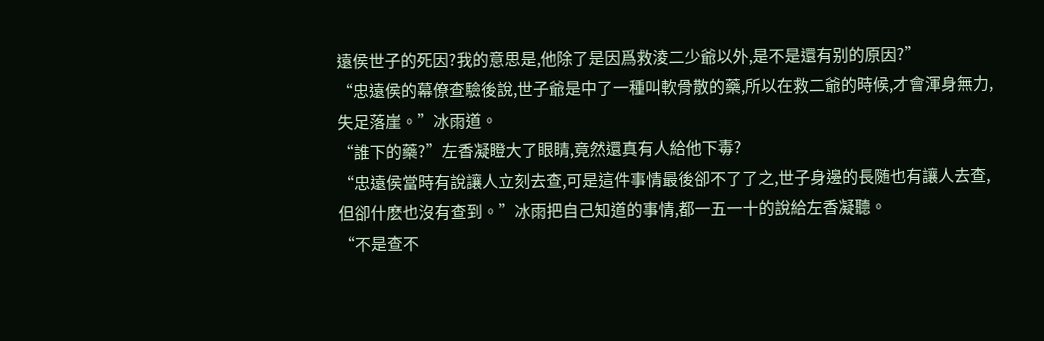遠侯世子的死因?我的意思是,他除了是因爲救淩二少爺以外,是不是還有别的原因?”
“忠遠侯的幕僚查驗後說,世子爺是中了一種叫軟骨散的藥,所以在救二爺的時候,才會渾身無力,失足落崖。”冰雨道。
“誰下的藥?”左香凝瞪大了眼睛,竟然還真有人給他下毒?
“忠遠侯當時有說讓人立刻去查,可是這件事情最後卻不了了之,世子身邊的長随也有讓人去查,但卻什麽也沒有查到。”冰雨把自己知道的事情,都一五一十的說給左香凝聽。
“不是查不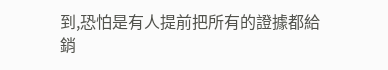到,恐怕是有人提前把所有的證據都給銷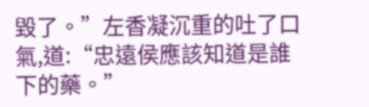毀了。”左香凝沉重的吐了口氣,道:“忠遠侯應該知道是誰下的藥。”